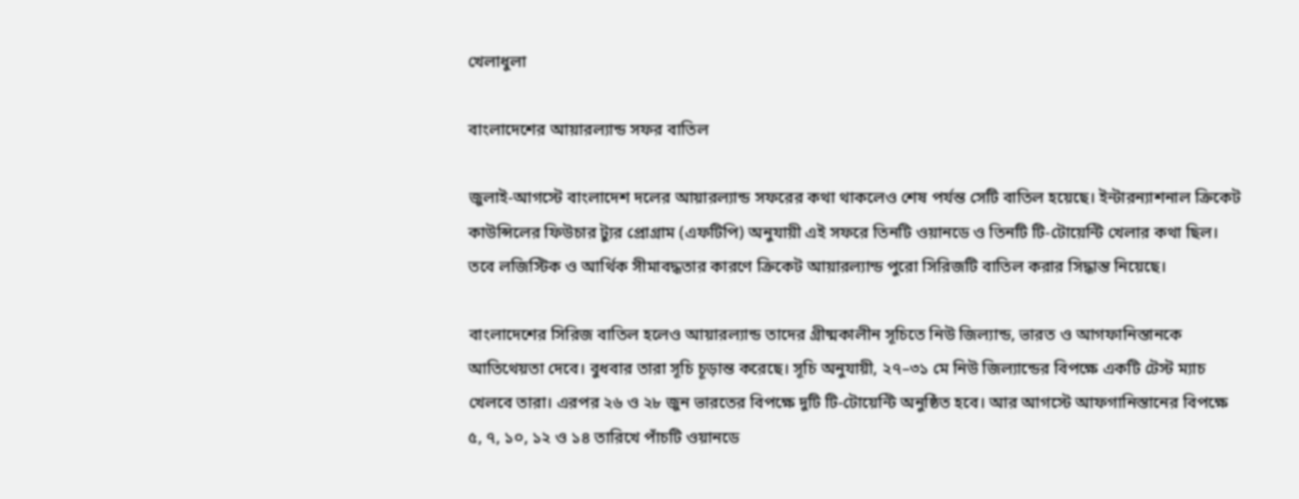খেলাধুলা

বাংলাদেশের আয়ারল্যান্ড সফর বাতিল

জুলাই-আগস্টে বাংলাদেশ দলের আয়ারল‌্যান্ড সফরের কথা থাকলেও শেষ পর্যন্ত সেটি বাতিল হয়েছে। ইন্টারন‌্যাশনাল ক্রিকেট কাউন্সিলের ফিউচার ট্যুর প্রোগ্রাম (এফটিপি) অনুযায়ী এই সফরে তিনটি ওয়ানডে ও তিনটি টি-টোয়েন্টি খেলার কথা ছিল। তবে লজিস্টিক ও আর্থিক সীমাবদ্ধতার কারণে ক্রিকেট আয়ারল‌্যান্ড পুরো সিরিজটি বাতিল করার সিদ্ধান্ত নিয়েছে।

বাংলাদেশের সিরিজ বাতিল হলেও আয়ারল্যান্ড তাদের গ্রীষ্মকালীন সূচিতে নিউ জিল‌্যান্ড, ভারত ও আগফানিস্তানকে আতিথেয়তা দেবে। বুধবার তারা সূচি চূড়ান্ত করেছে। সূচি অনুযায়ী, ২৭–৩১ মে নিউ জিল্যান্ডের বিপক্ষে একটি টেস্ট ম্যাচ খেলবে তারা। এরপর ২৬ ও ২৮ জুন ভারতের বিপক্ষে দুটি টি-টোয়েন্টি অনুষ্ঠিত হবে। আর আগস্টে আফগানিস্তানের বিপক্ষে ৫, ৭, ১০, ১২ ও ১৪ তারিখে পাঁচটি ওয়ানডে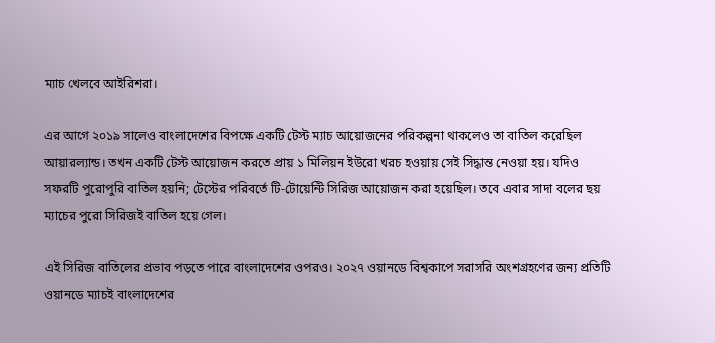ম্যাচ খেলবে আইরিশরা।

এর আগে ২০১৯ সালেও বাংলাদেশের বিপক্ষে একটি টেস্ট ম্যাচ আয়োজনের পরিকল্পনা থাকলেও তা বাতিল করেছিল আয়ারল্যান্ড। তখন একটি টেস্ট আয়োজন করতে প্রায় ১ মিলিয়ন ইউরো খরচ হওয়ায় সেই সিদ্ধান্ত নেওয়া হয়। যদিও সফরটি পুরোপুরি বাতিল হয়নি; টেস্টের পরিবর্তে টি-টোয়েন্টি সিরিজ আয়োজন করা হয়েছিল। তবে এবার সাদা বলের ছয় ম্যাচের পুরো সিরিজই বাতিল হয়ে গেল।

এই সিরিজ বাতিলের প্রভাব পড়তে পারে বাংলাদেশের ওপরও। ২০২৭ ওয়ানডে বিশ্বকাপে সরাসরি অংশগ্রহণের জন্য প্রতিটি ওয়ানডে ম্যাচই বাংলাদেশের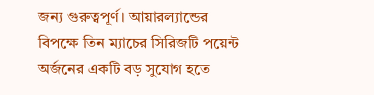জন্য গুরুত্বপূর্ণ। আয়ারল্যান্ডের বিপক্ষে তিন ম্যাচের সিরিজটি পয়েন্ট অর্জনের একটি বড় সুযোগ হতে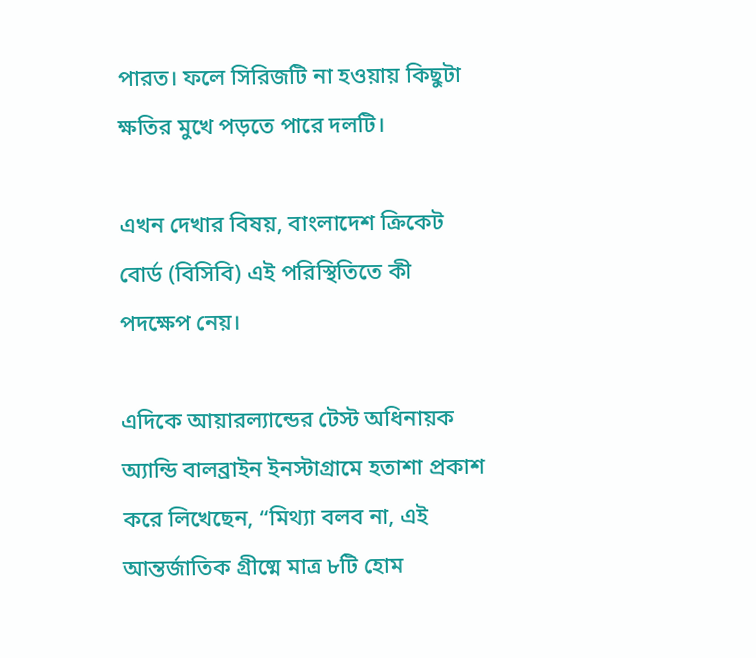পারত। ফলে সিরিজটি না হওয়ায় কিছুটা ক্ষতির মুখে পড়তে পারে দলটি।

এখন দেখার বিষয়, বাংলাদেশ ক্রিকেট বোর্ড (বিসিবি) এই পরিস্থিতিতে কী পদক্ষেপ নেয়।

এদিকে আয়ারল্যান্ডের টেস্ট অধিনায়ক অ‌্যান্ডি বালব্রাইন ইনস্টাগ্রামে হতাশা প্রকাশ করে লিখেছেন, “মিথ্যা বলব না, এই আন্তর্জাতিক গ্রীষ্মে মাত্র ৮টি হোম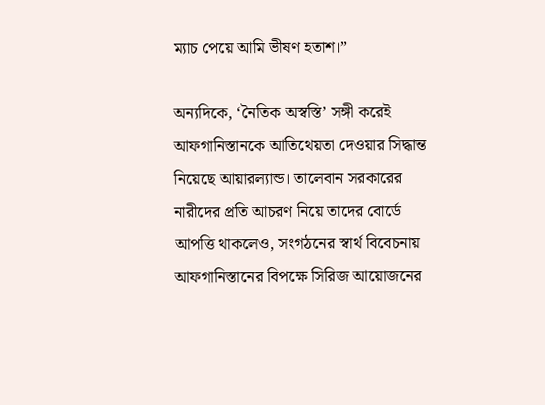ম্যাচ পেয়ে আমি ভীষণ হতাশ।”

অন্যদিকে, ‘নৈতিক অস্বস্তি’ সঙ্গী করেই আফগানিস্তানকে আতিথেয়তা দেওয়ার সিদ্ধান্ত নিয়েছে আয়ারল্যান্ড। তালেবান সরকারের নারীদের প্রতি আচরণ নিয়ে তাদের বোর্ডে আপত্তি থাকলেও, সংগঠনের স্বার্থ বিবেচনায় আফগানিস্তানের বিপক্ষে সিরিজ আয়োজনের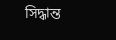সিদ্ধান্ত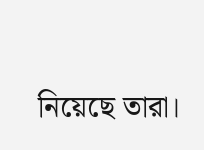নিয়েছে তারা।